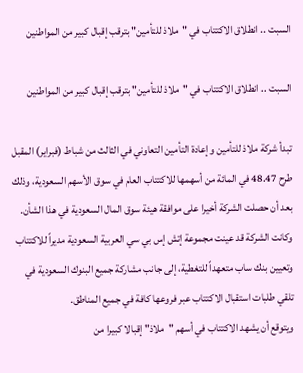السبت .. انطلاق الاكتتاب في "ملاذ للتأمين" بترقب إقبال كبير من المواطنين

السبت .. انطلاق الاكتتاب في "ملاذ للتأمين" بترقب إقبال كبير من المواطنين

تبدأ شركة ملاذ للتأمين وإعادة التأمين التعاوني في الثالث من شباط (فبراير) المقبل طرح 48.47 في المائة من أسهمها للاكتتاب العام في سوق الأسهم السعودية، وذلك بعد أن حصلت الشركة أخيرا على موافقة هيئة سوق المال السعودية في هذا الشأن.
وكانت الشركة قد عينت مجموعة إتش إس بي سي العربية السعودية مديراً للاكتتاب وتعيين بنك ساب متعهداً للتغطية، إلى جانب مشاركة جميع البنوك السعودية في تلقي طلبات استقبال الاكتتاب عبر فروعها كافة في جميع المناطق.
ويتوقع أن يشهد الاكتتاب في أسهم "ملاذ" إقبالا كبيرا من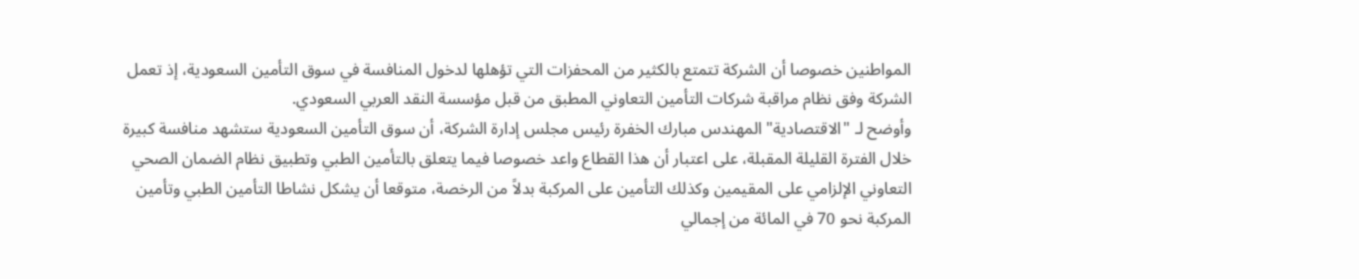المواطنين خصوصا أن الشركة تتمتع بالكثير من المحفزات التي تؤهلها لدخول المنافسة في سوق التأمين السعودية، إذ تعمل الشركة وفق نظام مراقبة شركات التأمين التعاوني المطبق من قبل مؤسسة النقد العربي السعودي.
وأوضح لـ "الاقتصادية" المهندس مبارك الخفرة رئيس مجلس إدارة الشركة، أن سوق التأمين السعودية ستشهد منافسة كبيرة خلال الفترة القليلة المقبلة، على اعتبار أن هذا القطاع واعد خصوصا فيما يتعلق بالتأمين الطبي وتطبيق نظام الضمان الصحي التعاوني الإلزامي على المقيمين وكذلك التأمين على المركبة بدلاً من الرخصة، متوقعا أن يشكل نشاطا التأمين الطبي وتأمين المركبة نحو 70 في المائة من إجمالي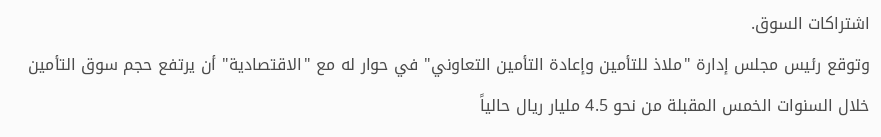اشتراكات السوق.
وتوقع رئيس مجلس إدارة "ملاذ للتأمين وإعادة التأمين التعاوني" في حوار له مع "الاقتصادية" أن يرتفع حجم سوق التأمين خلال السنوات الخمس المقبلة من نحو 4.5 مليار ريال حالياً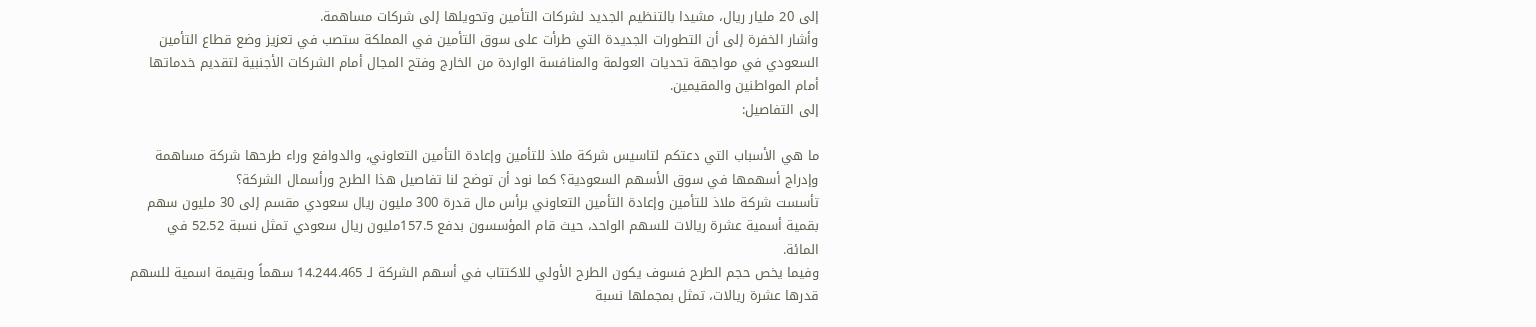إلى 20 مليار ريال، مشيدا بالتنظيم الجديد لشركات التأمين وتحويلها إلى شركات مساهمة.
وأشار الخفرة إلى أن التطورات الجديدة التي طرأت على سوق التأمين في المملكة ستصب في تعزيز وضع قطاع التأمين السعودي في مواجهة تحديات العولمة والمنافسة الواردة من الخارج وفتح المجال أمام الشركات الأجنبية لتقديم خدماتها أمام المواطنين والمقيمين.
إلى التفاصيل:

ما هي الأسباب التي دعتكم لتاسيس شركة ملاذ للتأمين وإعادة التأمين التعاوني، والدوافع وراء طرحها شركة مساهمة وإدراج أسهمها في سوق الأسهم السعودية؟ كما نود أن توضح لنا تفاصيل هذا الطرح ورأسمال الشركة؟
تأسست شركة ملاذ للتأمين وإعادة التأمين التعاوني برأس مال قدرة 300 مليون ريال سعودي مقسم إلى 30 مليون سهم بقمية أسمية عشرة ريالات للسهم الواحد، حيث قام المؤسسون بدفع 157.5مليون ريال سعودي تمثل نسبة 52.52 في المائة.
وفيما يخص حجم الطرح فسوف يكون الطرح الأولي للاكتتاب في أسهم الشركة لـ 14.244.465 سهماً وبقيمة اسمية للسهم قدرها عشرة ريالات، تمثل بمجملها نسبة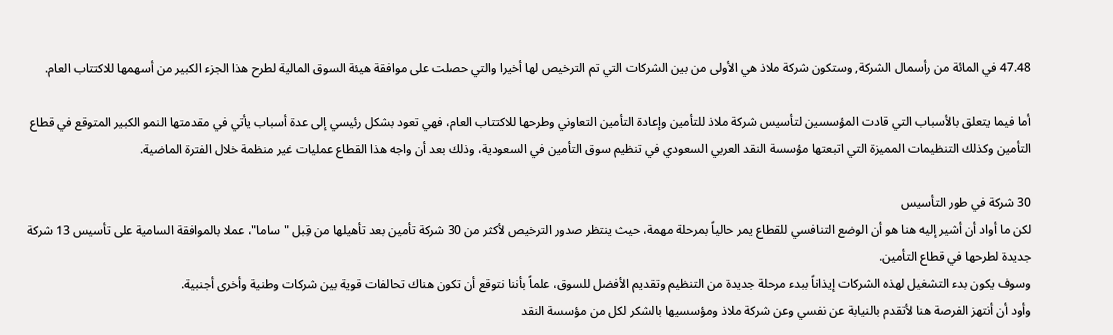47.48 في المائة من رأسمال الشركة, وستكون شركة ملاذ هي الأولى من بين الشركات التي تم الترخيص لها أخيرا والتي حصلت على موافقة هيئة السوق المالية لطرح هذا الجزء الكبير من أسهمها للاكتتاب العام.

أما فيما يتعلق بالأسباب التي قادت المؤسسين لتأسيس شركة ملاذ للتأمين وإعادة التأمين التعاوني وطرحها للاكتتاب العام، فهي تعود بشكل رئيسي إلى عدة أسباب يأتي في مقدمتها النمو الكبير المتوقع في قطاع التأمين وكذلك التنظيمات المميزة التي اتبعتها مؤسسة النقد العربي السعودي في تنظيم سوق التأمين في السعودية، وذلك بعد أن واجه هذا القطاع عمليات غير منظمة خلال الفترة الماضية.

30 شركة في طور التأسيس
لكن ما أواد أن أشير إليه هنا هو أن الوضع التنافسي للقطاع يمر حالياً بمرحلة مهمة، حيث ينتظر صدور الترخيص لأكثر من 30 شركة تأمين بعد تأهيلها من قِبل "ساما"، عملا بالموافقة السامية على تأسيس 13 شركة جديدة لطرحها في قطاع التأمين.
وسوف يكون بدء التشغيل لهذه الشركات إيذاناً ببدء مرحلة جديدة من التنظيم وتقديم الأفضل للسوق، علماً بأننا نتوقع أن تكون هناك تحالفات قوية بين شركات وطنية وأخرى أجنبية.
وأود أن أنتهز الفرصة هنا لأتقدم بالنيابة عن نفسي وعن شركة ملاذ ومؤسسيها بالشكر لكل من مؤسسة النقد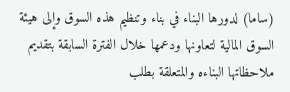(ساما) لدورها البناء في بناء وتنظيم هذه السوق وإلى هيئة السوق المالية لتعاونها ودعمها خلال الفترة السابقة بتقديم ملاحظاتها البناءه والمتعلقة بطلب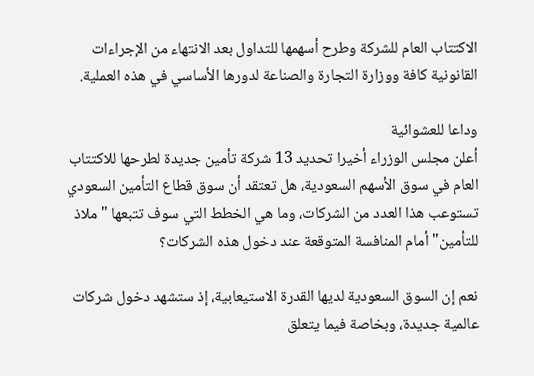الاكتتاب العام للشركة وطرح أسهمها للتداول بعد الانتهاء من الإجراءات القانونية كافة ووزارة التجارة والصناعة لدورها الأساسي في هذه العملية.

وداعا للعشوائية
أعلن مجلس الوزراء أخيرا تحديد 13 شركة تأمين جديدة لطرحها للاكتتاب العام في سوق الأسهم السعودية، هل تعتقد أن سوق قطاع التأمين السعودي تستوعب هذا العدد من الشركات، وما هي الخطط التي سوف تتبعها "ملاذ للتأمين" أمام المنافسة المتوقعة عند دخول هذه الشركات؟

نعم إن السوق السعودية لديها القدرة الاستيعابية، إذ ستشهد دخول شركات عالمية جديدة، وبخاصة فيما يتعلق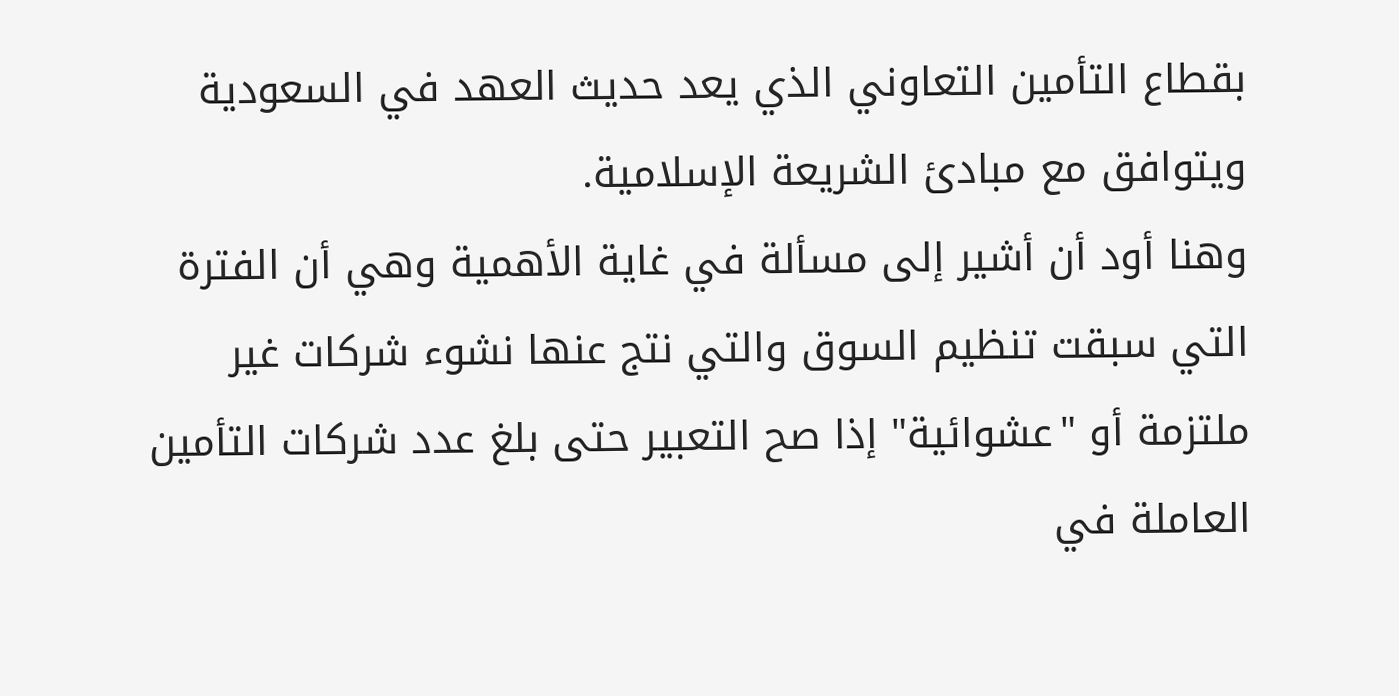بقطاع التأمين التعاوني الذي يعد حديث العهد في السعودية ويتوافق مع مبادئ الشريعة الإسلامية.
وهنا أود أن أشير إلى مسألة في غاية الأهمية وهي أن الفترة التي سبقت تنظيم السوق والتي نتج عنها نشوء شركات غير ملتزمة أو "عشوائية" إذا صح التعبير حتى بلغ عدد شركات التأمين العاملة في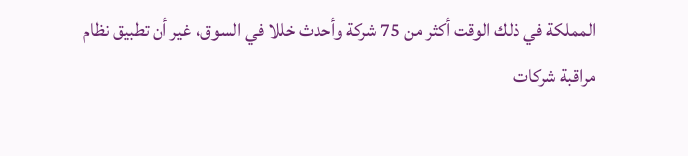المملكة في ذلك الوقت أكثر من 75 شركة وأحدث خللا في السوق، غير أن تطبيق نظام مراقبة شركات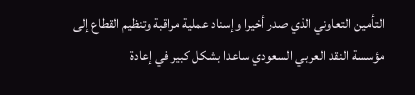التأمين التعاوني الذي صدر أخيرا وإسناد عملية مراقبة وتنظيم القطاع إلى مؤسسة النقد العربي السعودي ساعدا بشكل كبير في إعادة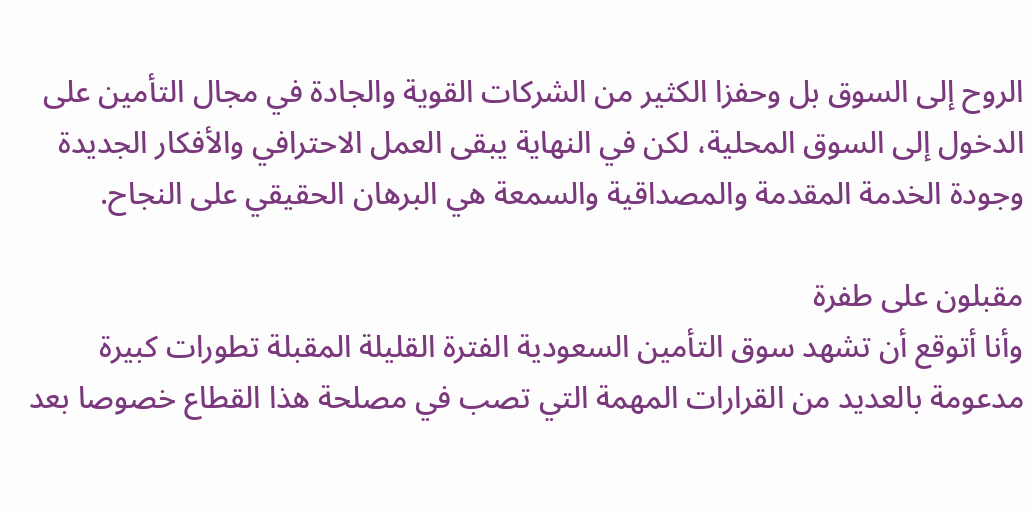الروح إلى السوق بل وحفزا الكثير من الشركات القوية والجادة في مجال التأمين على الدخول إلى السوق المحلية، لكن في النهاية يبقى العمل الاحترافي والأفكار الجديدة وجودة الخدمة المقدمة والمصداقية والسمعة هي البرهان الحقيقي على النجاح.

مقبلون على طفرة
وأنا أتوقع أن تشهد سوق التأمين السعودية الفترة القليلة المقبلة تطورات كبيرة مدعومة بالعديد من القرارات المهمة التي تصب في مصلحة هذا القطاع خصوصا بعد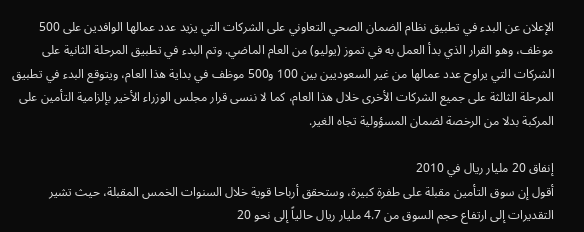الإعلان عن البدء في تطبيق نظام الضمان الصحي التعاوني على الشركات التي يزيد عدد عمالها الوافدين على 500 موظف، وهو القرار الذي بدأ العمل به في تموز (يوليو) من العام الماضي. وتم البدء في تطبيق المرحلة الثانية على الشركات التي يراوح عدد عمالها من غير السعوديين بين 100 و500 موظف في بداية هذا العام، ويتوقع البدء في تطبيق المرحلة الثالثة على جميع الشركات الأخرى خلال هذا العام، كما لا ننسى قرار مجلس الوزراء الأخير بإلزامية التأمين على المركبة بدلا من الرخصة لضمان المسؤولية تجاه الغير.

إنفاق 20 مليار ريال في 2010
أقول إن سوق التأمين مقبلة على طفرة كبيرة، وستحقق أرباحا قوية خلال السنوات الخمس المقبلة، حيث تشير التقديرات إلى ارتفاع حجم السوق من 4.7 مليار ريال حالياً إلى نحو 20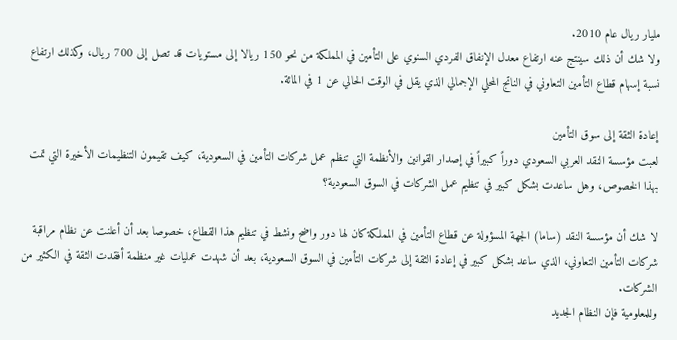مليار ريال عام 2010.
ولا شك أن ذلك سينتج عنه ارتفاع معدل الإنفاق الفردي السنوي على التأمين في المملكة من نحو 150 ريالا إلى مستويات قد تصل إلى 700 ريال، وكذلك ارتفاع نسبة إسهام قطاع التأمين التعاوني في الناتج المحلي الإجمالي الذي يقل في الوقت الحالي عن 1 في المائة.

إعادة الثقة إلى سوق التأمين
لعبت مؤسسة النقد العربي السعودي دوراً كبيراً في إصدار القوانين والأنظمة التي تنظم عمل شركات التأمين في السعودية، كيف تقيمون التنظيمات الأخيرة التي تمت بهذا الخصوص، وهل ساعدت بشكل كبير في تنظيم عمل الشركات في السوق السعودية؟

لا شك أن مؤسسة النقد (ساما) الجهة المسؤولة عن قطاع التأمين في المملكة كان لها دور واضح ونشط في تنظيم هذا القطاع، خصوصا بعد أن أعلنت عن نظام مراقبة شركات التأمين التعاوني، الذي ساعد بشكل كبير في إعادة الثقة إلى شركات التأمين في السوق السعودية، بعد أن شهدت عمليات غير منظمة أفقدت الثقة في الكثير من الشركات.
وللمعلومية فإن النظام الجديد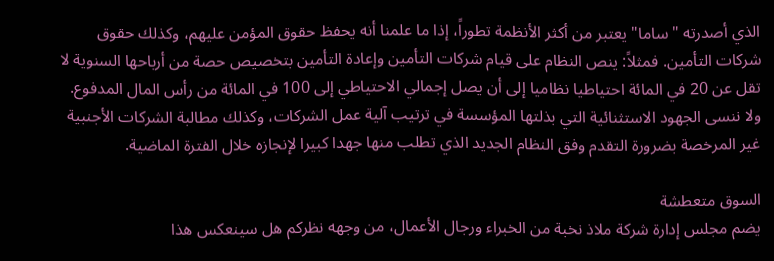الذي أصدرته "ساما" يعتبر من أكثر الأنظمة تطوراً، إذا ما علمنا أنه يحفظ حقوق المؤمن عليهم، وكذلك حقوق شركات التأمين. فمثلاً: ينص النظام على قيام شركات التأمين وإعادة التأمين بتخصيص حصة من أرباحها السنوية لا تقل عن 20 في المائة احتياطيا نظاميا إلى أن يصل إجمالي الاحتياطي إلى 100 في المائة من رأس المال المدفوع. ولا ننسى الجهود الاستثنائية التي بذلتها المؤسسة في ترتيب آلية عمل الشركات، وكذلك مطالبة الشركات الأجنبية غير المرخصة بضرورة التقدم وفق النظام الجديد الذي تطلب منها جهدا كبيرا لإنجازه خلال الفترة الماضية.

السوق متعطشة
يضم مجلس إدارة شركة ملاذ نخبة من الخبراء ورجال الأعمال، من وجهه نظركم هل سينعكس هذا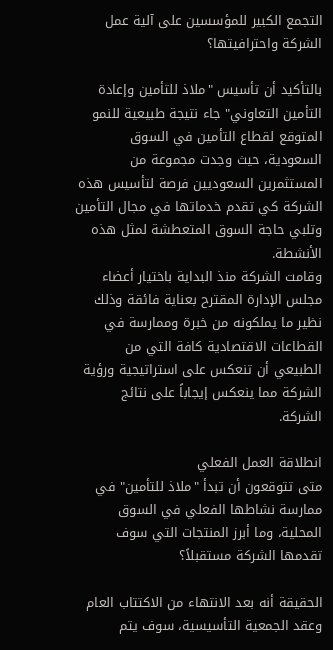التجمع الكبير للمؤسسين على آلية عمل الشركة واحترافيتها؟

بالتأكيد أن تأسيس "ملاذ للتأمين وإعادة التأمين التعاوني" جاء نتيجة طبيعية للنمو المتوقع لقطاع التأمين في السوق السعودية، حيث وجدت مجموعة من المستثمرين السعوديين فرصة لتأسيس هذه الشركة كي تقدم خدماتها في مجال التأمين وتلبي حاجة السوق المتعطشة لمثل هذه الأنشطة.
وقامت الشركة منذ البداية باختيار أعضاء مجلس الإدارة المقترح بعناية فائقة وذلك نظير ما يملكونه من خبرة وممارسة في القطاعات الاقتصادية كافة التي من الطبيعي أن تنعكس على استراتيجية ورؤية الشركة مما ينعكس إيجاباً على نتائج الشركة.

انطلاقة العمل الفعلي
متى تتوقعون أن تبدأ "ملاذ للتأمين" في ممارسة نشاطها الفعلي في السوق المحلية، وما أبرز المنتجات التي سوف تقدمها الشركة مستقبلاً؟

الحقيقة أنه بعد الانتهاء من الاكتتاب العام وعقد الجمعية التأسيسية، سوف يتم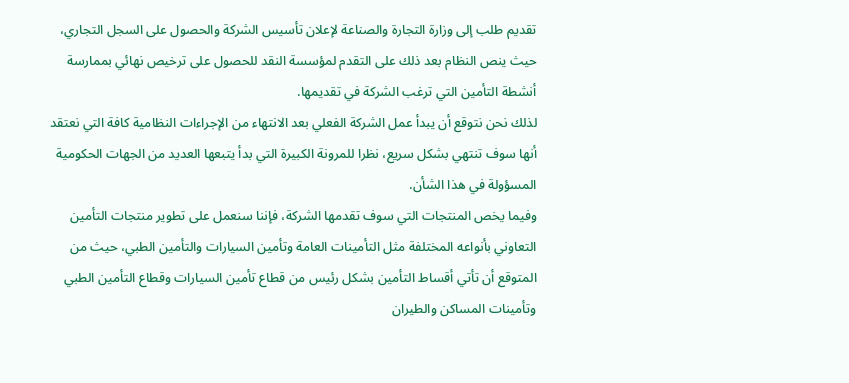تقديم طلب إلى وزارة التجارة والصناعة لإعلان تأسيس الشركة والحصول على السجل التجاري، حيث ينص النظام بعد ذلك على التقدم لمؤسسة النقد للحصول على ترخيص نهائي بممارسة أنشطة التأمين التي ترغب الشركة في تقديمها.
لذلك نحن نتوقع أن يبدأ عمل الشركة الفعلي بعد الانتهاء من الإجراءات النظامية كافة التي نعتقد أنها سوف تنتهي بشكل سريع، نظرا للمرونة الكبيرة التي بدأ يتبعها العديد من الجهات الحكومية المسؤولة في هذا الشأن.
وفيما يخص المنتجات التي سوف تقدمها الشركة، فإننا سنعمل على تطوير منتجات التأمين التعاوني بأنواعه المختلفة مثل التأمينات العامة وتأمين السيارات والتأمين الطبي، حيث من المتوقع أن تأتي أقساط التأمين بشكل رئيس من قطاع تأمين السيارات وقطاع التأمين الطبي وتأمينات المساكن والطيران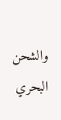والشحن البحري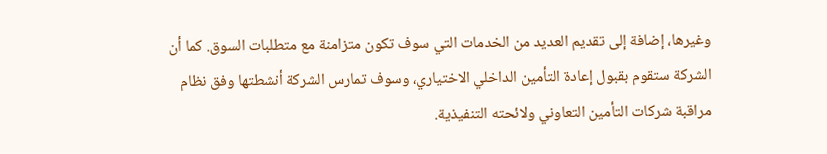وغيرها، إضافة إلى تقديم العديد من الخدمات التي سوف تكون متزامنة مع متطلبات السوق. كما أن الشركة ستقوم بقبول إعادة التأمين الداخلي الاختياري، وسوف تمارس الشركة أنشطتها وفق نظام مراقبة شركات التأمين التعاوني ولائحته التنفيذية.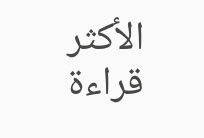الأكثر قراءة